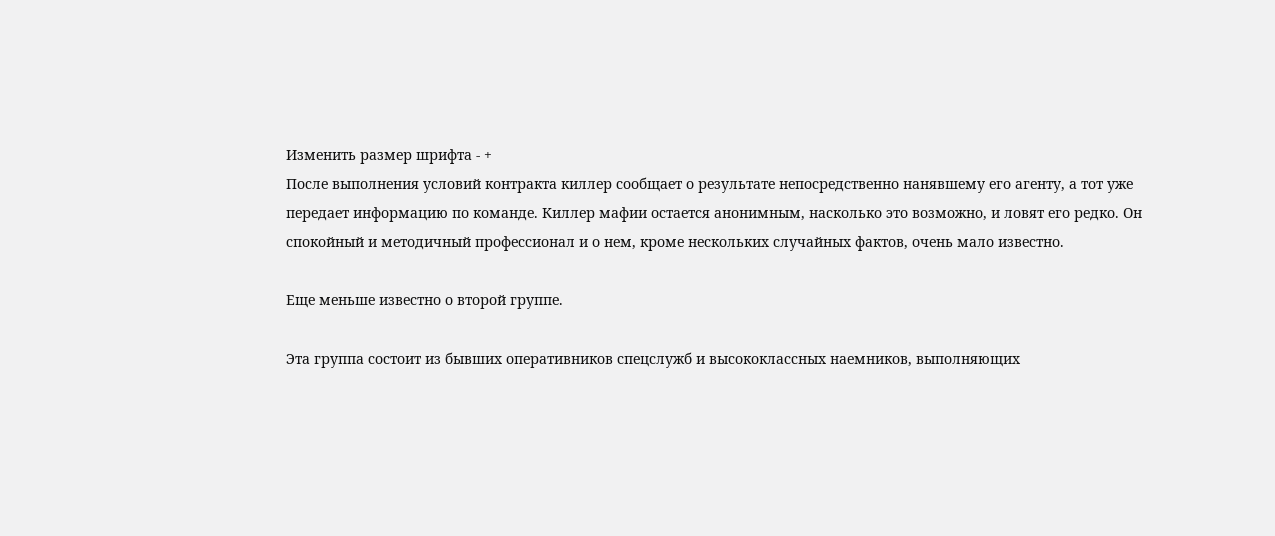Изменить размер шрифта - +
После выполнения условий контракта киллер сообщает о результате непосредственно нанявшему его агенту, а тот уже передает информацию по команде. Киллер мафии остается анонимным, насколько это возможно, и ловят его редко. Он спокойный и методичный профессионал и о нем, кроме нескольких случайных фактов, очень мало известно.

Еще меньше известно о второй группе.

Эта группа состоит из бывших оперативников спецслужб и высококлассных наемников, выполняющих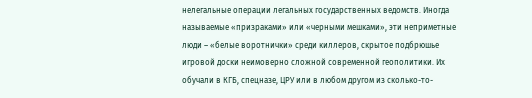нелегальные операции легальных государственных ведомств. Иногда называемые «призраками» или «черными мешками», эти неприметные люди – «белые воротнички» среди киллеров, скрытое подбрюшье игровой доски неимоверно сложной современной геополитики. Их обучали в КГБ, спецназе, ЦРУ или в любом другом из сколько-то-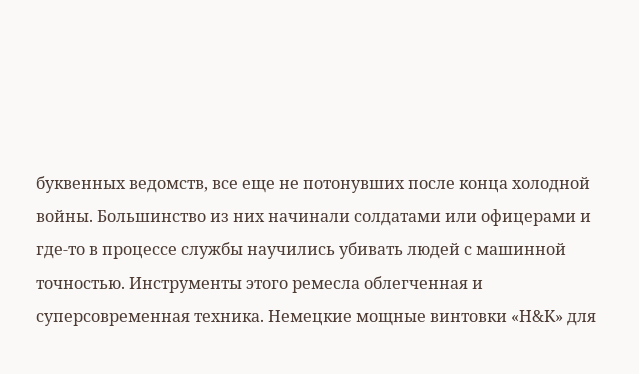буквенных ведомств, все еще не потонувших после конца холодной войны. Большинство из них начинали солдатами или офицерами и где-то в процессе службы научились убивать людей с машинной точностью. Инструменты этого ремесла облегченная и суперсовременная техника. Немецкие мощные винтовки «H&K» для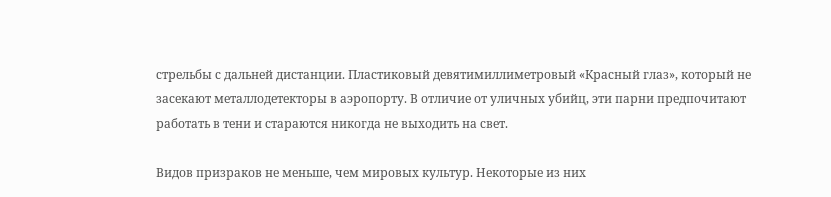стрельбы с дальней дистанции. Пластиковый девятимиллиметровый «Красный глаз», который не засекают металлодетекторы в аэропорту. В отличие от уличных убийц, эти парни предпочитают работать в тени и стараются никогда не выходить на свет.

Видов призраков не меньше, чем мировых культур. Некоторые из них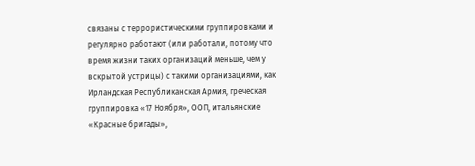связаны с террористическими группировками и регулярно работают (или работали, потому что время жизни таких организаций меньше, чем у вскрытой устрицы) с такими организациями, как Ирландская Республиканская Армия, греческая группировка «17 Ноября», ООП, итальянские «Красные бригады»,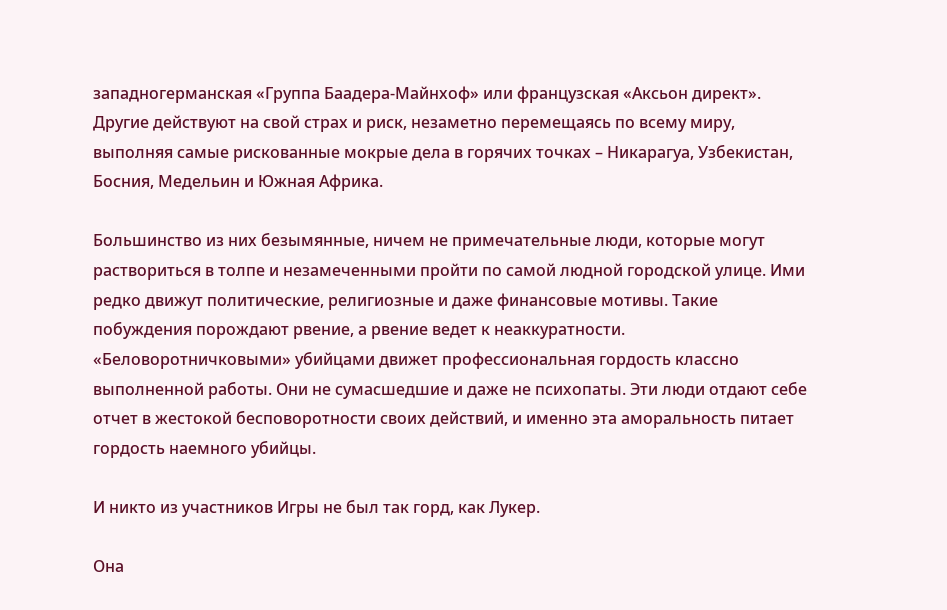западногерманская «Группа Баадера-Майнхоф» или французская «Аксьон директ». Другие действуют на свой страх и риск, незаметно перемещаясь по всему миру, выполняя самые рискованные мокрые дела в горячих точках – Никарагуа, Узбекистан, Босния, Медельин и Южная Африка.

Большинство из них безымянные, ничем не примечательные люди, которые могут раствориться в толпе и незамеченными пройти по самой людной городской улице. Ими редко движут политические, религиозные и даже финансовые мотивы. Такие побуждения порождают рвение, а рвение ведет к неаккуратности. «Беловоротничковыми» убийцами движет профессиональная гордость классно выполненной работы. Они не сумасшедшие и даже не психопаты. Эти люди отдают себе отчет в жестокой бесповоротности своих действий, и именно эта аморальность питает гордость наемного убийцы.

И никто из участников Игры не был так горд, как Лукер.

Она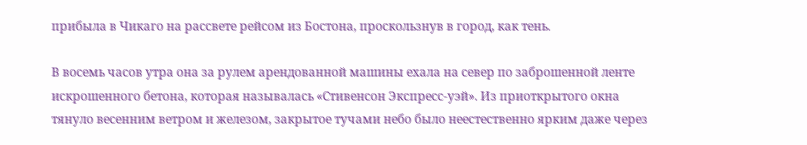прибыла в Чикаго на рассвете рейсом из Бостона, проскользнув в город, как тень.

В восемь часов утра она за рулем арендованной машины ехала на север по заброшенной ленте искрошенного бетона, которая называлась «Стивенсон Экспресс-уэй». Из приоткрытого окна тянуло весенним ветром и железом, закрытое тучами небо было неестественно ярким даже через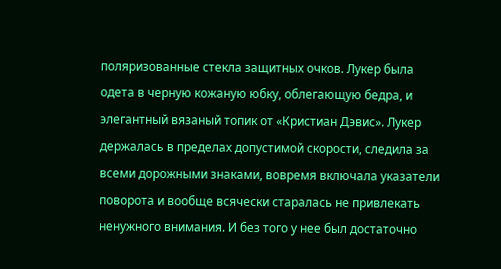поляризованные стекла защитных очков. Лукер была одета в черную кожаную юбку, облегающую бедра, и элегантный вязаный топик от «Кристиан Дэвис». Лукер держалась в пределах допустимой скорости, следила за всеми дорожными знаками, вовремя включала указатели поворота и вообще всячески старалась не привлекать ненужного внимания. И без того у нее был достаточно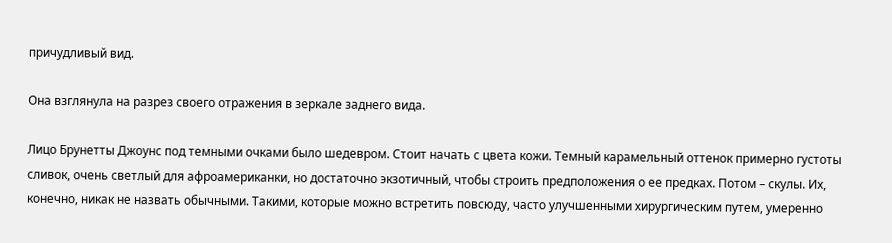причудливый вид.

Она взглянула на разрез своего отражения в зеркале заднего вида.

Лицо Брунетты Джоунс под темными очками было шедевром. Стоит начать с цвета кожи. Темный карамельный оттенок примерно густоты сливок, очень светлый для афроамериканки, но достаточно экзотичный, чтобы строить предположения о ее предках. Потом – скулы. Их, конечно, никак не назвать обычными. Такими, которые можно встретить повсюду, часто улучшенными хирургическим путем, умеренно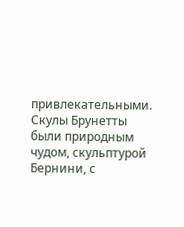привлекательными. Скулы Брунетты были природным чудом, скульптурой Бернини, с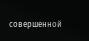совершенной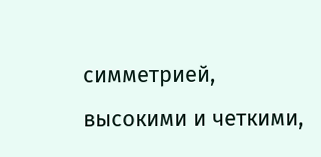симметрией, высокими и четкими,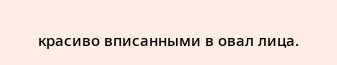красиво вписанными в овал лица.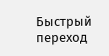Быстрый переход